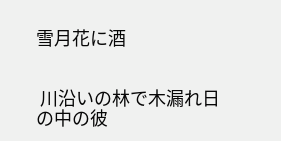雪月花に酒


 川沿いの林で木漏れ日の中の彼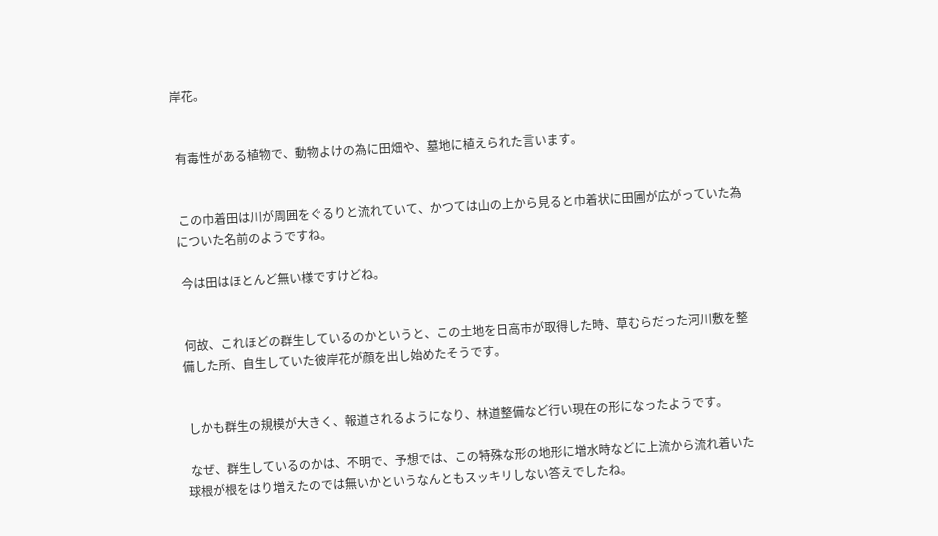岸花。


 有毒性がある植物で、動物よけの為に田畑や、墓地に植えられた言います。


 この巾着田は川が周囲をぐるりと流れていて、かつては山の上から見ると巾着状に田圃が広がっていた為についた名前のようですね。

 今は田はほとんど無い様ですけどね。


 何故、これほどの群生しているのかというと、この土地を日高市が取得した時、草むらだった河川敷を整備した所、自生していた彼岸花が顔を出し始めたそうです。


 しかも群生の規模が大きく、報道されるようになり、林道整備など行い現在の形になったようです。

 なぜ、群生しているのかは、不明で、予想では、この特殊な形の地形に増水時などに上流から流れ着いた球根が根をはり増えたのでは無いかというなんともスッキリしない答えでしたね。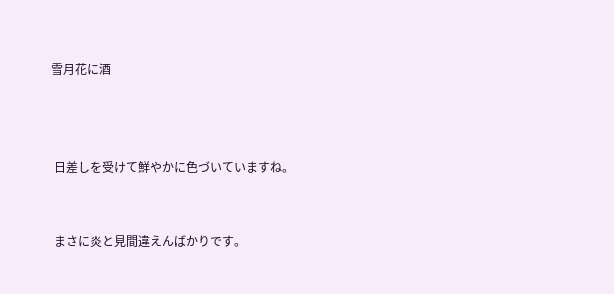雪月花に酒



 日差しを受けて鮮やかに色づいていますね。


 まさに炎と見間違えんばかりです。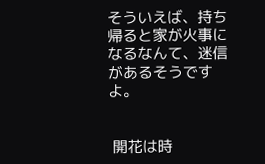そういえば、持ち帰ると家が火事になるなんて、迷信があるそうですよ。


 開花は時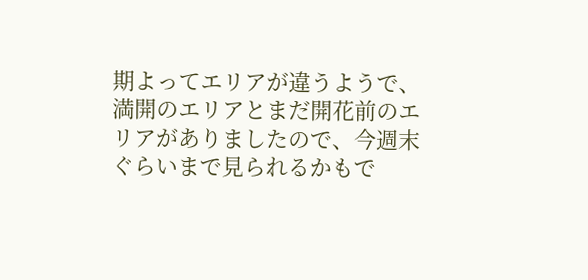期よってエリアが違うようで、満開のエリアとまだ開花前のエリアがありましたので、今週末ぐらいまで見られるかもで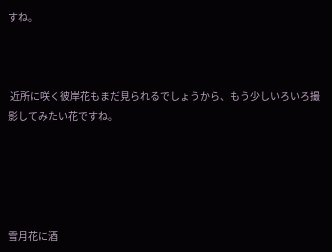すね。



 近所に咲く彼岸花もまだ見られるでしょうから、もう少しいろいろ撮影してみたい花ですね。





雪月花に酒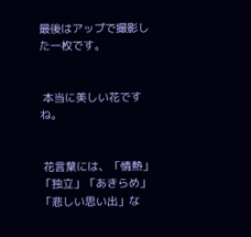最後はアップで撮影した一枚です。


 本当に美しい花ですね。


 花言葉には、「情熱」「独立」「あきらめ」「悲しい思い出」な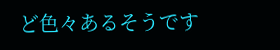ど色々あるそうです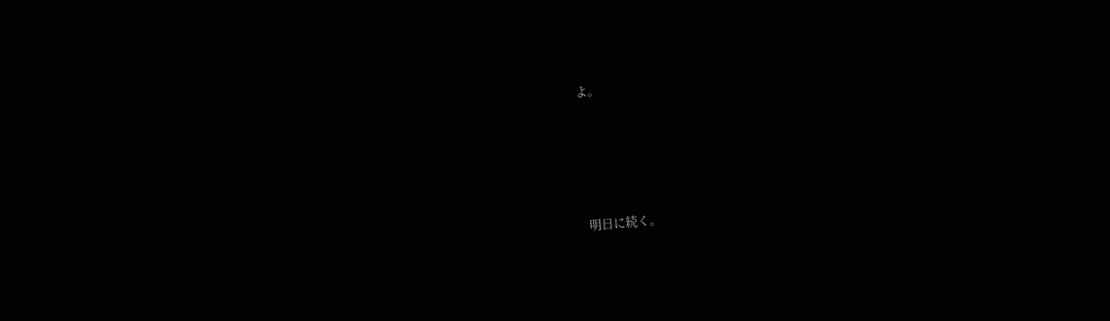よ。




 明日に続く。